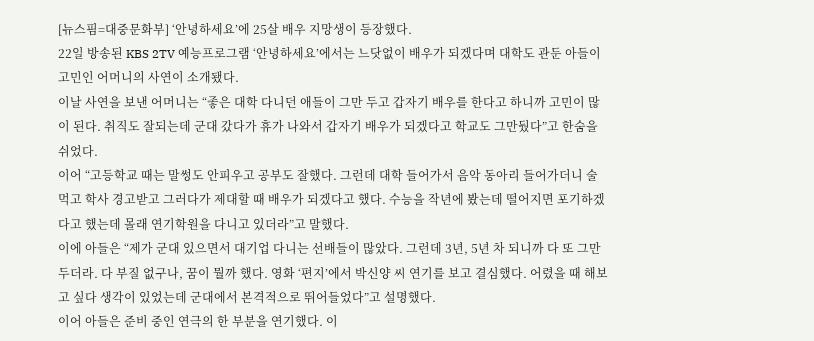[뉴스핌=대중문화부] ‘안녕하세요’에 25살 배우 지망생이 등장했다.
22일 방송된 KBS 2TV 예능프로그램 ‘안녕하세요’에서는 느닷없이 배우가 되겠다며 대학도 관둔 아들이 고민인 어머니의 사연이 소개됐다.
이날 사연을 보낸 어머니는 “좋은 대학 다니던 애들이 그만 두고 갑자기 배우를 한다고 하니까 고민이 많이 된다. 취직도 잘되는데 군대 갔다가 휴가 나와서 갑자기 배우가 되겠다고 학교도 그만뒀다”고 한숨을 쉬었다.
이어 “고등학교 때는 말썽도 안피우고 공부도 잘했다. 그런데 대학 들어가서 음악 동아리 들어가더니 술 먹고 학사 경고받고 그러다가 제대할 때 배우가 되겠다고 했다. 수능을 작년에 봤는데 떨어지면 포기하겠다고 했는데 몰래 연기학원을 다니고 있더라”고 말했다.
이에 아들은 “제가 군대 있으면서 대기업 다니는 선배들이 많았다. 그런데 3년, 5년 차 되니까 다 또 그만두더라. 다 부질 없구나, 꿈이 뭘까 했다. 영화 ‘편지’에서 박신양 씨 연기를 보고 결심했다. 어렸을 때 해보고 싶다 생각이 있었는데 군대에서 본격적으로 뛰어들었다”고 설명했다.
이어 아들은 준비 중인 연극의 한 부분을 연기했다. 이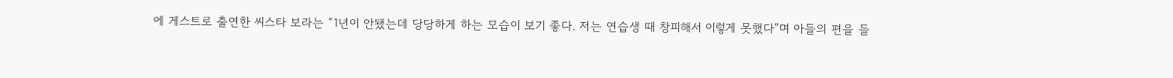에 게스트로 출연한 씨스타 보라는 “1년이 안됐는데 당당하게 하는 모습이 보기 좋다. 저는 연습생 때 창피해서 이렇게 못했다”며 아들의 편을 들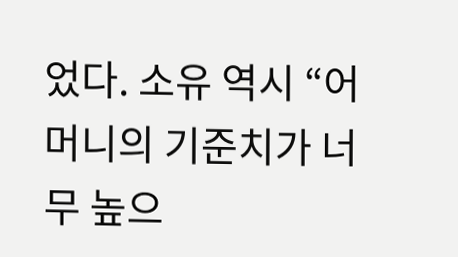었다. 소유 역시 “어머니의 기준치가 너무 높으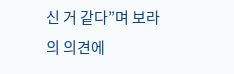신 거 같다”며 보라의 의견에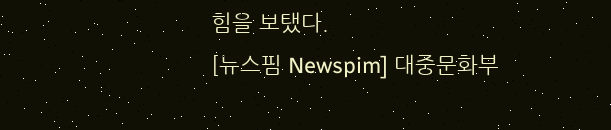힘을 보탰다.
[뉴스핌 Newspim] 대중문화부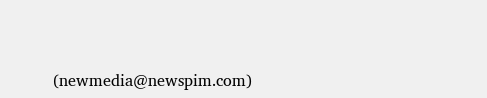(newmedia@newspim.com)